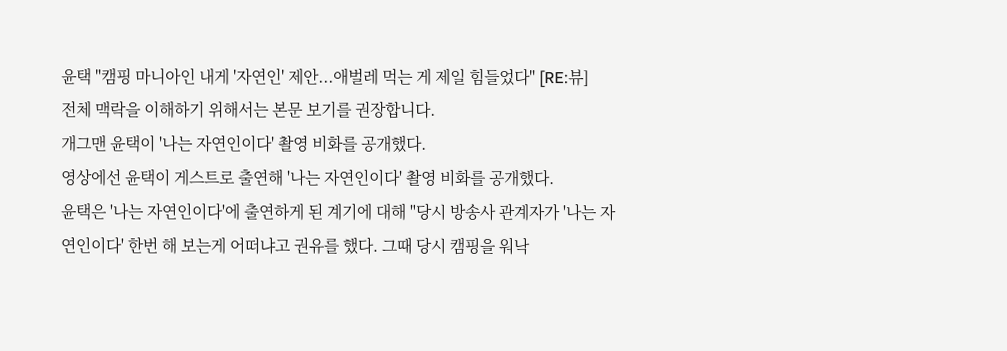윤택 "캠핑 마니아인 내게 '자연인' 제안...애벌레 먹는 게 제일 힘들었다" [RE:뷰]
전체 맥락을 이해하기 위해서는 본문 보기를 권장합니다.
개그맨 윤택이 '나는 자연인이다' 촬영 비화를 공개했다.
영상에선 윤택이 게스트로 출연해 '나는 자연인이다' 촬영 비화를 공개했다.
윤택은 '나는 자연인이다'에 출연하게 된 계기에 대해 "당시 방송사 관계자가 '나는 자연인이다' 한번 해 보는게 어떠냐고 권유를 했다. 그때 당시 캠핑을 워낙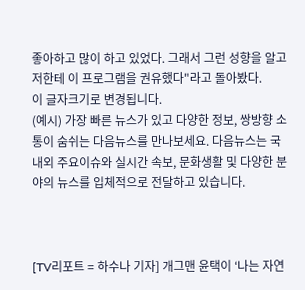좋아하고 많이 하고 있었다. 그래서 그런 성향을 알고 저한테 이 프로그램을 권유했다"라고 돌아봤다.
이 글자크기로 변경됩니다.
(예시) 가장 빠른 뉴스가 있고 다양한 정보, 쌍방향 소통이 숨쉬는 다음뉴스를 만나보세요. 다음뉴스는 국내외 주요이슈와 실시간 속보, 문화생활 및 다양한 분야의 뉴스를 입체적으로 전달하고 있습니다.



[TV리포트 = 하수나 기자] 개그맨 윤택이 ‘나는 자연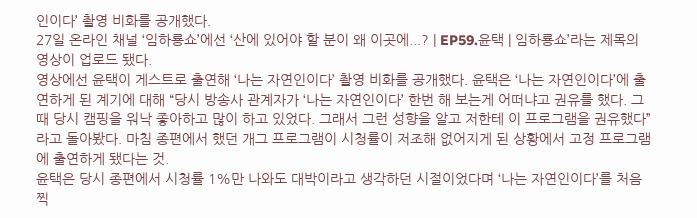인이다’ 촬영 비화를 공개했다.
27일 온라인 채널 ‘임하룡쇼’에선 ‘산에 있어야 할 분이 왜 이곳에...? | EP59.윤택 | 임하룡쇼’라는 제목의 영상이 업로드 됐다.
영상에선 윤택이 게스트로 출연해 ‘나는 자연인이다’ 촬영 비화를 공개했다. 윤택은 ‘나는 자연인이다’에 출연하게 된 계기에 대해 “당시 방송사 관계자가 ‘나는 자연인이다’ 한번 해 보는게 어떠냐고 권유를 했다. 그때 당시 캠핑을 워낙 좋아하고 많이 하고 있었다. 그래서 그런 성향을 알고 저한테 이 프로그램을 권유했다”라고 돌아봤다. 마침 종편에서 했던 개그 프로그램이 시청률이 저조해 없어지게 된 상황에서 고정 프로그램에 출연하게 됐다는 것.
윤택은 당시 종편에서 시청률 1%만 나와도 대박이라고 생각하던 시절이었다며 ‘나는 자연인이다’를 처음 찍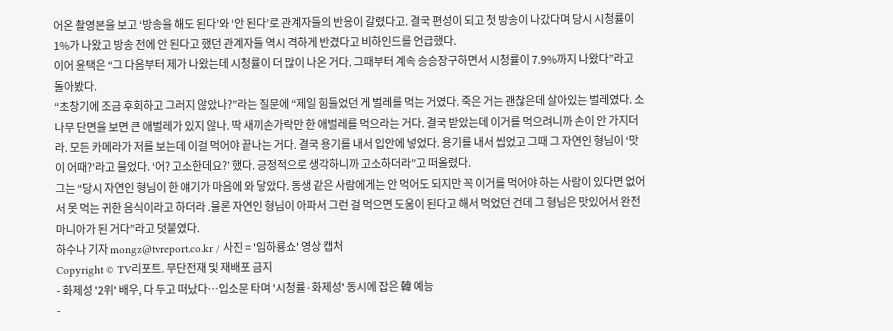어온 촬영본을 보고 ‘방송을 해도 된다’와 ‘안 된다’로 관계자들의 반응이 갈렸다고. 결국 편성이 되고 첫 방송이 나갔다며 당시 시청률이 1%가 나왔고 방송 전에 안 된다고 했던 관계자들 역시 격하게 반겼다고 비하인드를 언급했다.
이어 윤택은 “그 다음부터 제가 나왔는데 시청률이 더 많이 나온 거다. 그때부터 계속 승승장구하면서 시청률이 7.9%까지 나왔다”라고 돌아봤다.
“초창기에 조금 후회하고 그러지 않았나?”라는 질문에 “제일 힘들었던 게 벌레를 먹는 거였다. 죽은 거는 괜찮은데 살아있는 벌레였다. 소나무 단면을 보면 큰 애벌레가 있지 않나. 딱 새끼손가락만 한 애벌레를 먹으라는 거다. 결국 받았는데 이거를 먹으려니까 손이 안 가지더라. 모든 카메라가 저를 보는데 이걸 먹어야 끝나는 거다. 결국 용기를 내서 입안에 넣었다. 용기를 내서 씹었고 그때 그 자연인 형님이 ‘맛이 어때?’라고 물었다. ‘어? 고소한데요?’ 했다. 긍정적으로 생각하니까 고소하더라”고 떠올렸다.
그는 “당시 자연인 형님이 한 얘기가 마음에 와 닿았다. 동생 같은 사람에게는 안 먹어도 되지만 꼭 이거를 먹어야 하는 사람이 있다면 없어서 못 먹는 귀한 음식이라고 하더라 .물론 자연인 형님이 아파서 그런 걸 먹으면 도움이 된다고 해서 먹었던 건데 그 형님은 맛있어서 완전 마니아가 된 거다”라고 덧붙였다.
하수나 기자 mongz@tvreport.co.kr / 사진 = '임하룡쇼' 영상 캡처
Copyright © TV리포트. 무단전재 및 재배포 금지
- 화제성 '2위' 배우, 다 두고 떠났다…입소문 타며 '시청률·화제성' 동시에 잡은 韓 예능
-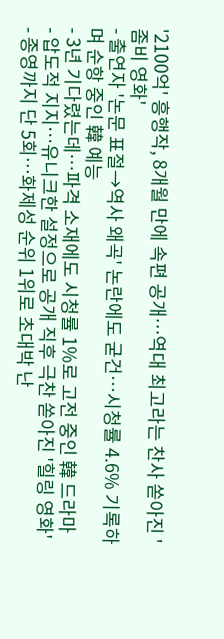'2100억' 흥행작, 8개월 만에 속편 공개…역대 최고라는 찬사 쏟아진 '좀비 영화'
- 출연자 '논문 표절→역사 왜곡' 논란에도 굳건…시청률 4.6% 기록하며 순항 중인 韓 예능
- 3년 기다렸는데…파격 소재에도 시청률 1%로 고전 중인 韓 드라마
- 압도적 지지…유니크한 설정으로 공개 직후 극찬 쏟아진 '힐링 영화'
- 종영까지 단 5회…화제성 순위 1위로 초대박 난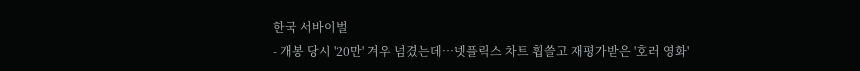한국 서바이벌
- 개봉 당시 '20만' 겨우 넘겼는데…넷플릭스 차트 휩쓸고 재평가받은 '호러 영화'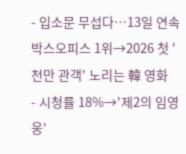- 입소문 무섭다…13일 연속 박스오피스 1위→2026 첫 '천만 관객' 노리는 韓 영화
- 시청률 18%→'제2의 임영웅'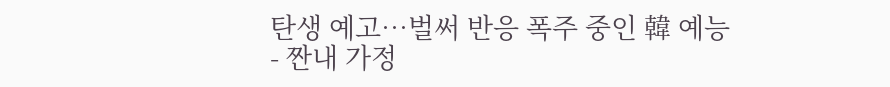탄생 예고…벌써 반응 폭주 중인 韓 예능
- 짠내 가정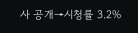사 공개→시청률 3.2%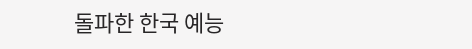돌파한 한국 예능